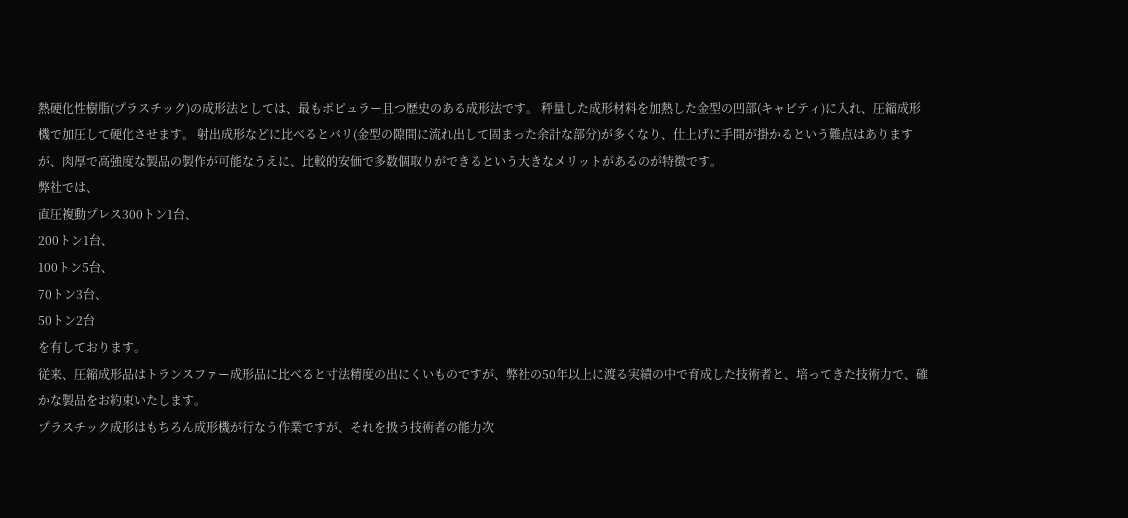熱硬化性樹脂(プラスチック)の成形法としては、最もポピュラー且つ歴史のある成形法です。 秤量した成形材料を加熱した金型の凹部(キャビティ)に入れ、圧縮成形機で加圧して硬化させます。 射出成形などに比べるとバリ(金型の隙間に流れ出して固まった余計な部分)が多くなり、仕上げに手間が掛かるという難点はありますが、肉厚で高強度な製品の製作が可能なうえに、比較的安価で多数個取りができるという大きなメリットがあるのが特徴です。
弊社では、
直圧複動プレス300トン1台、
200トン1台、
100トン5台、
70トン3台、
50トン2台
を有しております。
従来、圧縮成形品はトランスファー成形品に比べると寸法精度の出にくいものですが、弊社の50年以上に渡る実績の中で育成した技術者と、培ってきた技術力で、確かな製品をお約束いたします。
プラスチック成形はもちろん成形機が行なう作業ですが、それを扱う技術者の能力次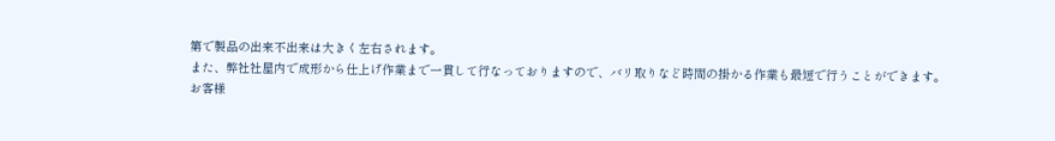第で製品の出来不出来は大きく左右されます。
また、弊社社屋内で成形から仕上げ作業まで一貫して行なっておりますので、バリ取りなど時間の掛かる作業も最短で行うことができます。
お客様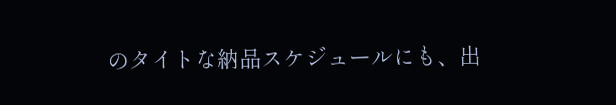のタイトな納品スケジュールにも、出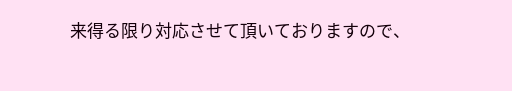来得る限り対応させて頂いておりますので、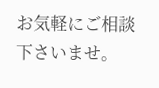お気軽にご相談下さいませ。